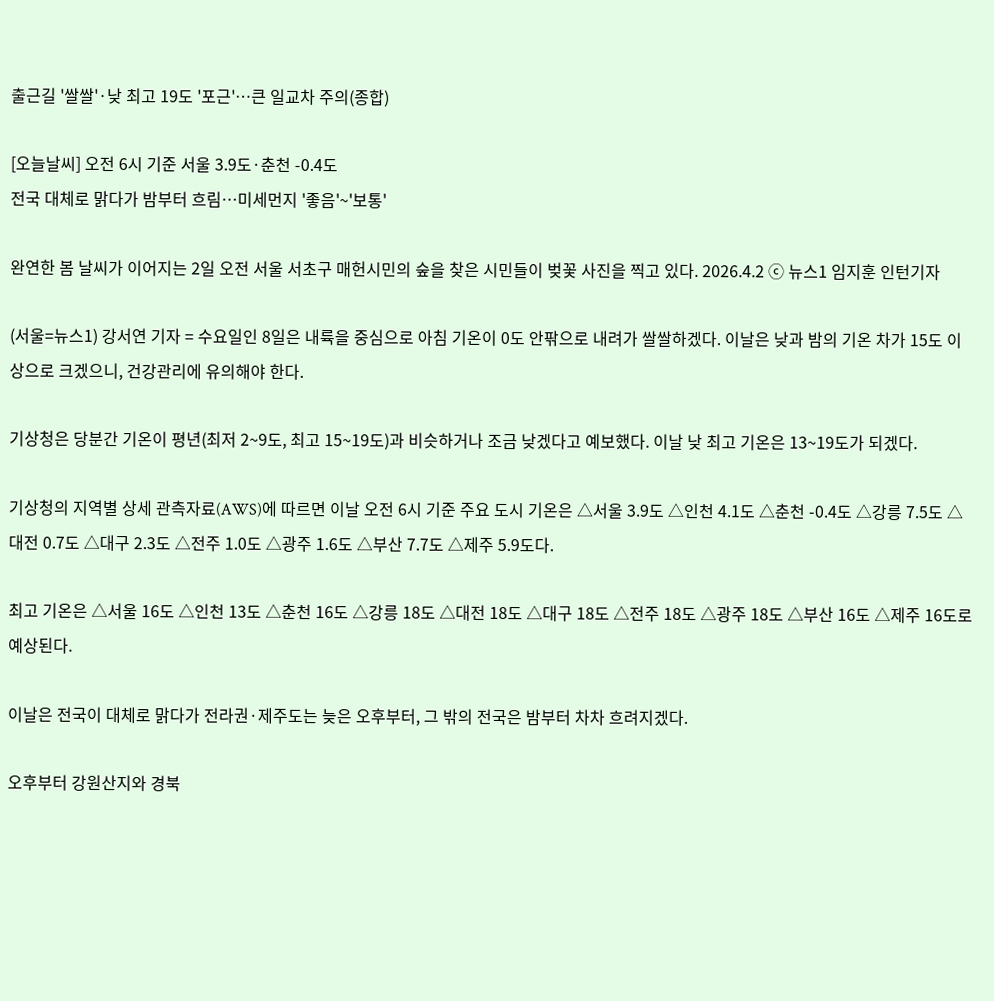출근길 '쌀쌀'·낮 최고 19도 '포근'…큰 일교차 주의(종합)

[오늘날씨] 오전 6시 기준 서울 3.9도·춘천 -0.4도
전국 대체로 맑다가 밤부터 흐림…미세먼지 '좋음'~'보통'

완연한 봄 날씨가 이어지는 2일 오전 서울 서초구 매헌시민의 숲을 찾은 시민들이 벚꽃 사진을 찍고 있다. 2026.4.2 ⓒ 뉴스1 임지훈 인턴기자

(서울=뉴스1) 강서연 기자 = 수요일인 8일은 내륙을 중심으로 아침 기온이 0도 안팎으로 내려가 쌀쌀하겠다. 이날은 낮과 밤의 기온 차가 15도 이상으로 크겠으니, 건강관리에 유의해야 한다.

기상청은 당분간 기온이 평년(최저 2~9도, 최고 15~19도)과 비슷하거나 조금 낮겠다고 예보했다. 이날 낮 최고 기온은 13~19도가 되겠다.

기상청의 지역별 상세 관측자료(AWS)에 따르면 이날 오전 6시 기준 주요 도시 기온은 △서울 3.9도 △인천 4.1도 △춘천 -0.4도 △강릉 7.5도 △대전 0.7도 △대구 2.3도 △전주 1.0도 △광주 1.6도 △부산 7.7도 △제주 5.9도다.

최고 기온은 △서울 16도 △인천 13도 △춘천 16도 △강릉 18도 △대전 18도 △대구 18도 △전주 18도 △광주 18도 △부산 16도 △제주 16도로 예상된다.

이날은 전국이 대체로 맑다가 전라권·제주도는 늦은 오후부터, 그 밖의 전국은 밤부터 차차 흐려지겠다.

오후부터 강원산지와 경북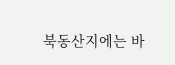북동산지에는 바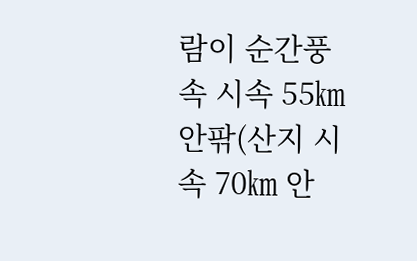람이 순간풍속 시속 55㎞ 안팎(산지 시속 70㎞ 안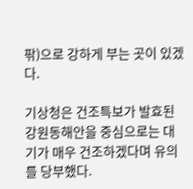팎)으로 강하게 부는 곳이 있겠다.

기상청은 건조특보가 발효된 강원동해안을 중심으로는 대기가 매우 건조하겠다며 유의를 당부했다.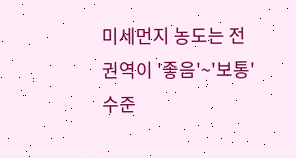미세먼지 농도는 전 권역이 '좋음'~'보통' 수준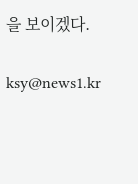을 보이겠다.

ksy@news1.kr